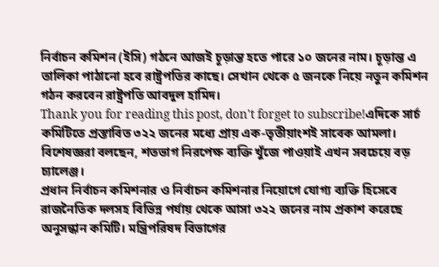নির্বাচন কমিশন (ইসি) গঠনে আজই চূড়ান্ত হতে পারে ১০ জনের নাম। চূড়ান্ত এ তালিকা পাঠানো হবে রাষ্ট্রপতির কাছে। সেখান থেকে ৫ জনকে নিয়ে নতুন কমিশন গঠন করবেন রাষ্ট্রপতি আবদুল হামিদ।
Thank you for reading this post, don't forget to subscribe!এদিকে সার্চ কমিটিতে প্রস্তাবিত ৩২২ জনের মধ্যে প্রায় এক-তৃতীয়াংশই সাবেক আমলা। বিশেষজ্ঞরা বলছেন, শতভাগ নিরপেক্ষ ব্যক্তি খুঁজে পাওয়াই এখন সবচেয়ে বড় চ্যালেঞ্জ।
প্রধান নির্বাচন কমিশনার ও নির্বাচন কমিশনার নিয়োগে যোগ্য ব্যক্তি হিসেবে রাজনৈতিক দলসহ বিভিন্ন পর্যায় থেকে আসা ৩২২ জনের নাম প্রকাশ করেছে অনুসন্ধান কমিটি। মন্ত্রিপরিষদ বিভাগের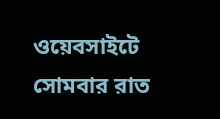ওয়েবসাইটে সোমবার রাত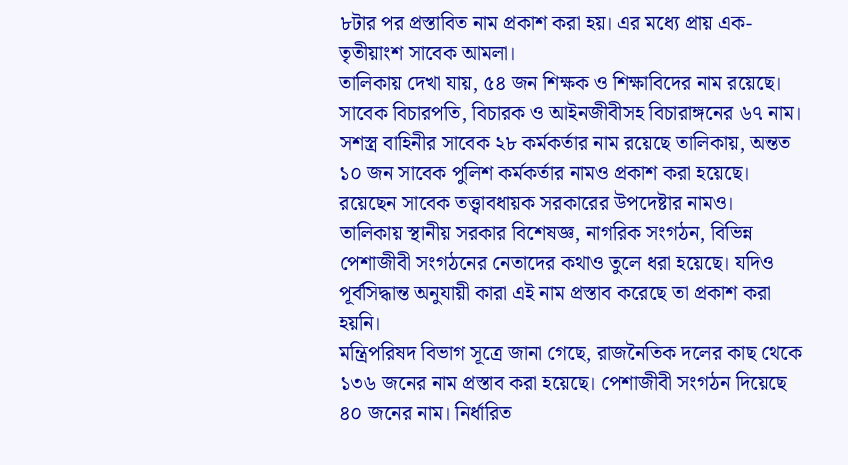৮টার পর প্রস্তাবিত নাম প্রকাশ করা হয়। এর মধ্যে প্রায় এক-তৃতীয়াংশ সাবেক আমলা।
তালিকায় দেখা যায়, ৫৪ জন শিক্ষক ও শিক্ষাবিদের নাম রয়েছে। সাবেক বিচারপতি, বিচারক ও আইনজীবীসহ বিচারাঙ্গনের ৬৭ নাম। সশস্ত্র বাহিনীর সাবেক ২৮ কর্মকর্তার নাম রয়েছে তালিকায়, অন্তত ১০ জন সাবেক পুলিশ কর্মকর্তার নামও প্রকাশ করা হয়েছে। রয়েছেন সাবেক তত্ত্বাবধায়ক সরকারের উপদেষ্টার নামও। তালিকায় স্থানীয় সরকার বিশেষজ্ঞ, নাগরিক সংগঠন, বিভিন্ন পেশাজীবী সংগঠনের নেতাদের কথাও তুলে ধরা হয়েছে। যদিও পূর্বসিদ্ধান্ত অনুযায়ী কারা এই নাম প্রস্তাব করেছে তা প্রকাশ করা হয়নি।
মন্ত্রিপরিষদ বিভাগ সূত্রে জানা গেছে, রাজনৈতিক দলের কাছ থেকে ১৩৬ জনের নাম প্রস্তাব করা হয়েছে। পেশাজীবী সংগঠন দিয়েছে ৪০ জনের নাম। নির্ধারিত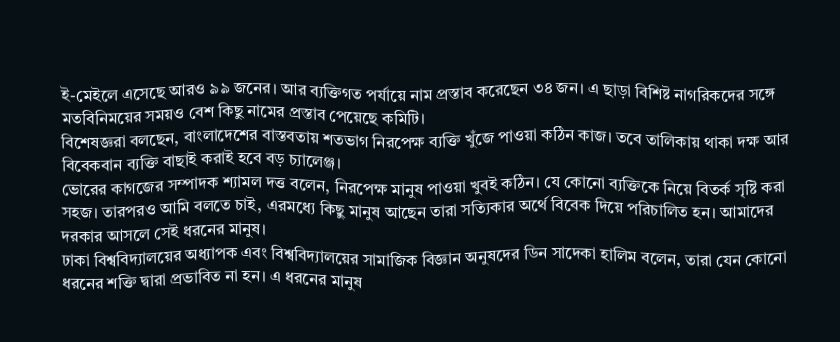ই-মেইলে এসেছে আরও ৯৯ জনের। আর ব্যক্তিগত পর্যায়ে নাম প্রস্তাব করেছেন ৩৪ জন। এ ছাড়া বিশিষ্ট নাগরিকদের সঙ্গে মতবিনিময়ের সময়ও বেশ কিছু নামের প্রস্তাব পেয়েছে কমিটি।
বিশেষজ্ঞরা বলছেন, বাংলাদেশের বাস্তবতায় শতভাগ নিরপেক্ষ ব্যক্তি খুঁজে পাওয়া কঠিন কাজ। তবে তালিকায় থাকা দক্ষ আর বিবেকবান ব্যক্তি বাছাই করাই হবে বড় চ্যালেঞ্জ।
ভোরের কাগজের সম্পাদক শ্যামল দত্ত বলেন, নিরপেক্ষ মানুষ পাওয়া খুবই কঠিন। যে কোনো ব্যক্তিকে নিয়ে বিতর্ক সৃষ্টি করা সহজ। তারপরও আমি বলতে চাই, এরমধ্যে কিছু মানুষ আছেন তারা সত্যিকার অর্থে বিবেক দিয়ে পরিচালিত হন। আমাদের দরকার আসলে সেই ধরনের মানুষ।
ঢাকা বিশ্ববিদ্যালয়ের অধ্যাপক এবং বিশ্ববিদ্যালয়ের সামাজিক বিজ্ঞান অনুষদের ডিন সাদেকা হালিম বলেন, তারা যেন কোনো ধরনের শক্তি দ্বারা প্রভাবিত না হন। এ ধরনের মানুষ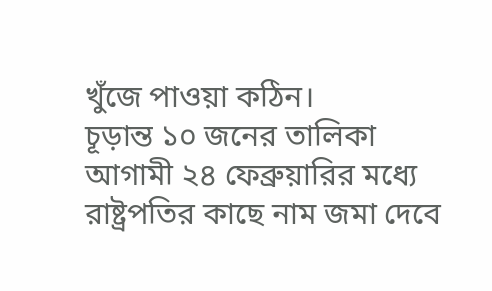খুঁজে পাওয়া কঠিন।
চূড়ান্ত ১০ জনের তালিকা আগামী ২৪ ফেব্রুয়ারির মধ্যে রাষ্ট্রপতির কাছে নাম জমা দেবে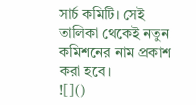সার্চ কমিটি। সেই তালিকা থেকেই নতুন কমিশনের নাম প্রকাশ করা হবে।
![]()